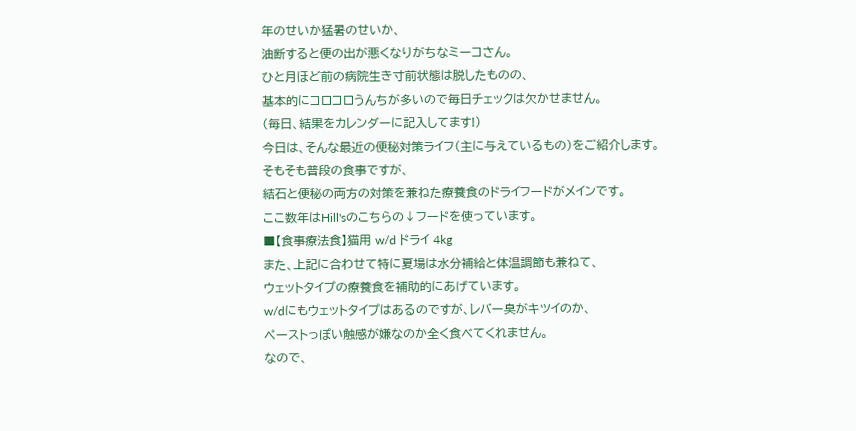年のせいか猛暑のせいか、
油断すると便の出が悪くなりがちなミーコさん。
ひと月ほど前の病院生き寸前状態は脱したものの、
基本的にコロコロうんちが多いので毎日チェックは欠かせません。
(毎日、結果をカレンダーに記入してます!)
今日は、そんな最近の便秘対策ライフ(主に与えているもの)をご紹介します。
そもそも普段の食事ですが、
結石と便秘の両方の対策を兼ねた療養食のドライフードがメインです。
ここ数年はHill'sのこちらの↓フードを使っています。
■【食事療法食】猫用 w/d ドライ 4kg
また、上記に合わせて特に夏場は水分補給と体温調節も兼ねて、
ウェットタイプの療養食を補助的にあげています。
w/dにもウェットタイプはあるのですが、レバー臭がキツイのか、
ペーストっぽい触感が嫌なのか全く食べてくれません。
なので、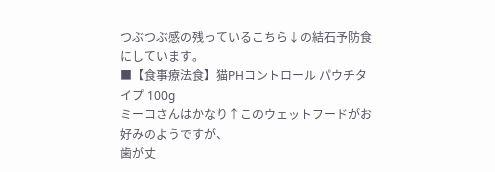つぶつぶ感の残っているこちら↓の結石予防食にしています。
■【食事療法食】猫PHコントロール パウチタイプ 100g
ミーコさんはかなり↑このウェットフードがお好みのようですが、
歯が丈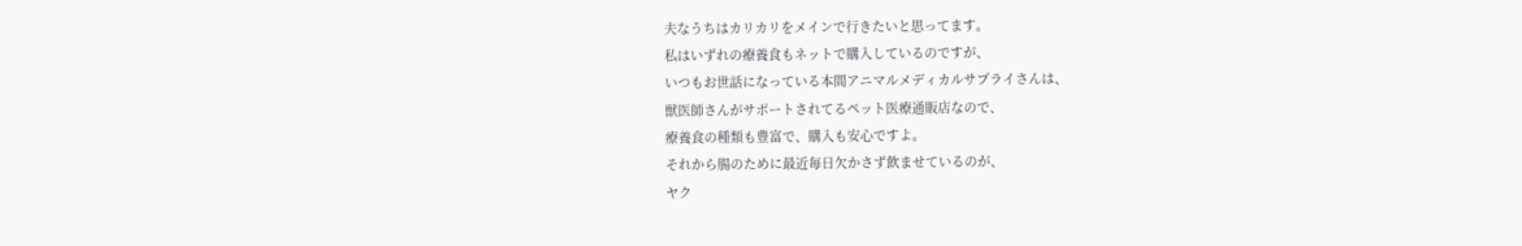夫なうちはカリカリをメインで行きたいと思ってます。
私はいずれの療養食もネットで購入しているのですが、
いつもお世話になっている本間アニマルメディカルサプライさんは、
獣医師さんがサポートされてるペット医療通販店なので、
療養食の種類も豊富で、購入も安心ですよ。
それから腸のために最近毎日欠かさず飲ませているのが、
ヤク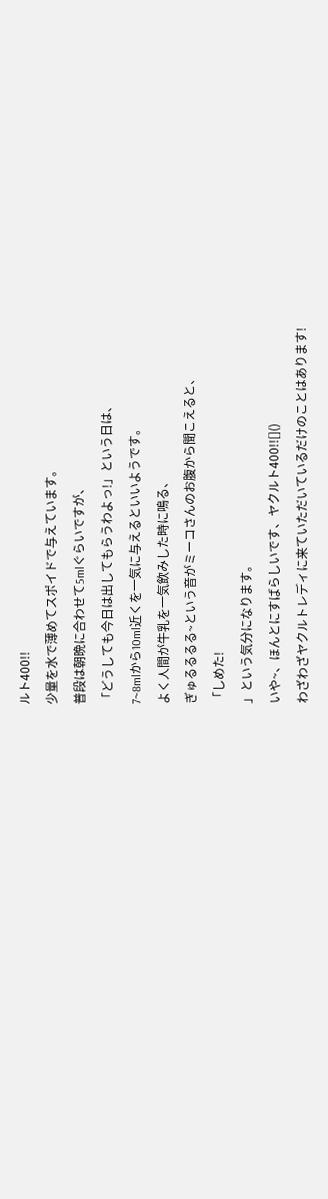ルト400!!
少量を水で薄めてスポイドで与えています。
普段は朝晩に合わせて5mlぐらいですが、
「どうしても今日は出してもらうわよっ!」という日は、
7~8mlから10ml近くを一気に与えるといいようです。
よく人間が牛乳を一気飲みした時に鳴る、
ぎゅるるるる~という音がミーコさんのお腹から聞こえると、
「しめた!
」という気分になります。
いや~、ほんとにすばらしいです、ヤクルト400!![]()
わざわざヤクルトレディに来ていただいているだけのことはあります!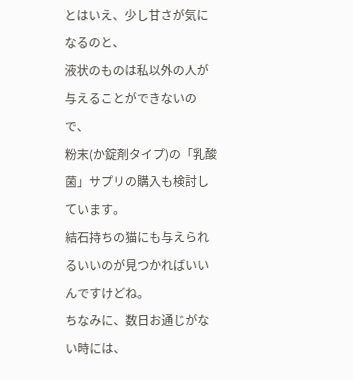とはいえ、少し甘さが気になるのと、
液状のものは私以外の人が与えることができないので、
粉末(か錠剤タイプ)の「乳酸菌」サプリの購入も検討しています。
結石持ちの猫にも与えられるいいのが見つかればいいんですけどね。
ちなみに、数日お通じがない時には、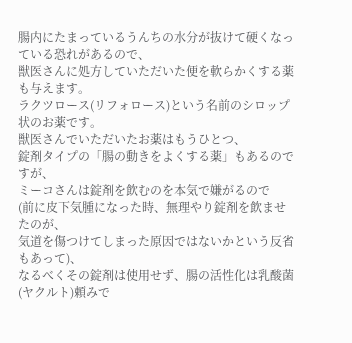腸内にたまっているうんちの水分が抜けて硬くなっている恐れがあるので、
獣医さんに処方していただいた便を軟らかくする薬も与えます。
ラクツロース(リフォロース)という名前のシロップ状のお薬です。
獣医さんでいただいたお薬はもうひとつ、
錠剤タイプの「腸の動きをよくする薬」もあるのですが、
ミーコさんは錠剤を飲むのを本気で嫌がるので
(前に皮下気腫になった時、無理やり錠剤を飲ませたのが、
気道を傷つけてしまった原因ではないかという反省もあって)、
なるべくその錠剤は使用せず、腸の活性化は乳酸菌(ヤクルト)頼みで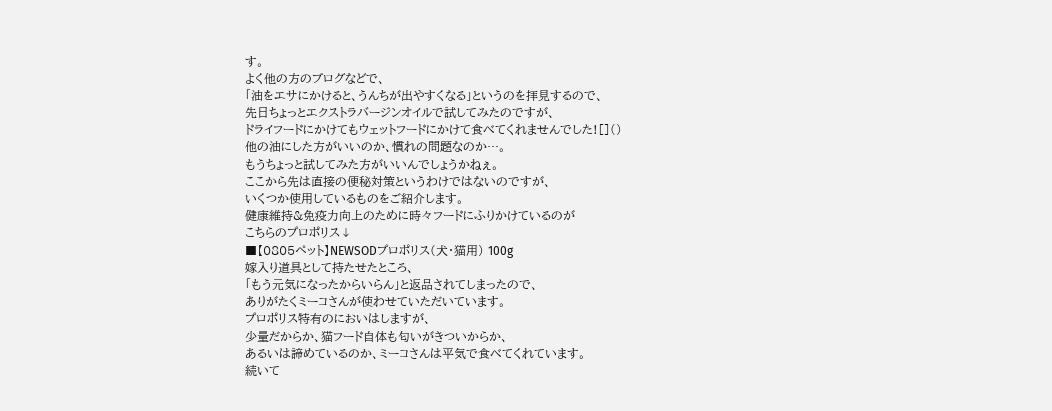す。
よく他の方のブログなどで、
「油をエサにかけると、うんちが出やすくなる」というのを拝見するので、
先日ちょっとエクストラバージンオイルで試してみたのですが、
ドライフードにかけてもウェットフードにかけて食べてくれませんでした![]()
他の油にした方がいいのか、慣れの問題なのか…。
もうちょっと試してみた方がいいんでしょうかねぇ。
ここから先は直接の便秘対策というわけではないのですが、
いくつか使用しているものをご紹介します。
健康維持&免疫力向上のために時々フードにふりかけているのが
こちらのプロポリス↓
■【0805ペット】NEWSODプロポリス(犬・猫用) 100g
嫁入り道具として持たせたところ、
「もう元気になったからいらん」と返品されてしまったので、
ありがたくミーコさんが使わせていただいています。
プロポリス特有のにおいはしますが、
少量だからか、猫フード自体も匂いがきついからか、
あるいは諦めているのか、ミーコさんは平気で食べてくれています。
続いて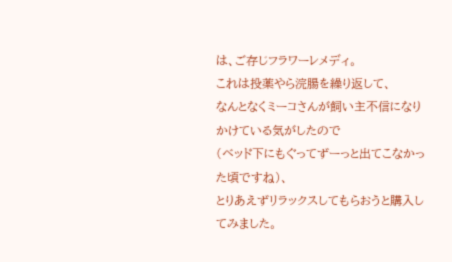は、ご存じフラワーレメディ。
これは投薬やら浣腸を繰り返して、
なんとなくミーコさんが飼い主不信になりかけている気がしたので
(ベッド下にもぐってずーっと出てこなかった頃ですね)、
とりあえずリラックスしてもらおうと購入してみました。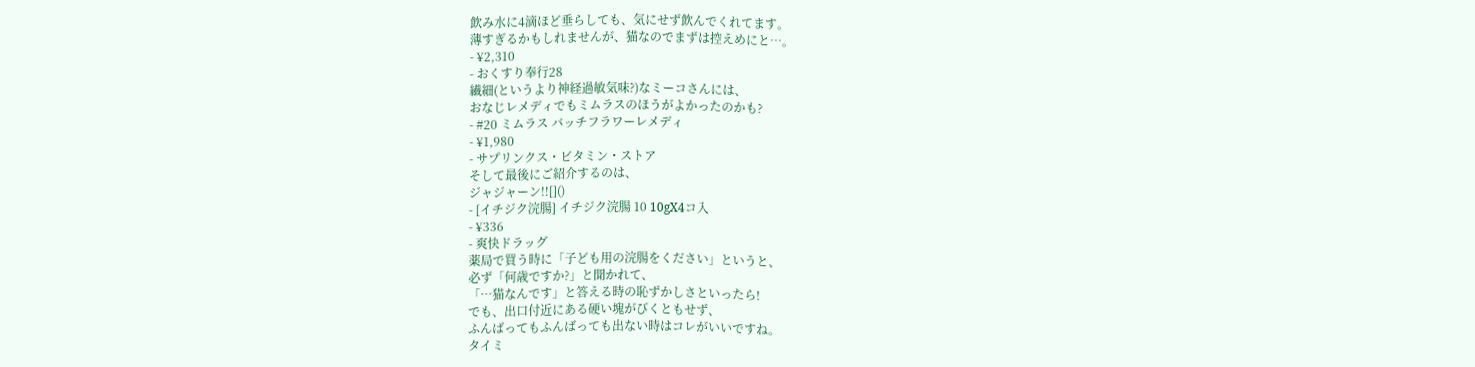飲み水に4滴ほど垂らしても、気にせず飲んでくれてます。
薄すぎるかもしれませんが、猫なのでまずは控えめにと…。
- ¥2,310
- おくすり奉行28
繊細(というより神経過敏気味?)なミーコさんには、
おなじレメディでもミムラスのほうがよかったのかも?
- #20 ミムラス バッチフラワーレメディ
- ¥1,980
- サプリンクス・ビタミン・ストア
そして最後にご紹介するのは、
ジャジャーン!![]()
- [イチジク浣腸] イチジク浣腸 10 10gX4コ入
- ¥336
- 爽快ドラッグ
薬局で買う時に「子ども用の浣腸をください」というと、
必ず「何歳ですか?」と聞かれて、
「…猫なんです」と答える時の恥ずかしさといったら!
でも、出口付近にある硬い塊がびくともせず、
ふんばってもふんばっても出ない時はコレがいいですね。
タイミ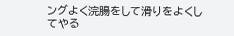ングよく浣腸をして滑りをよくしてやる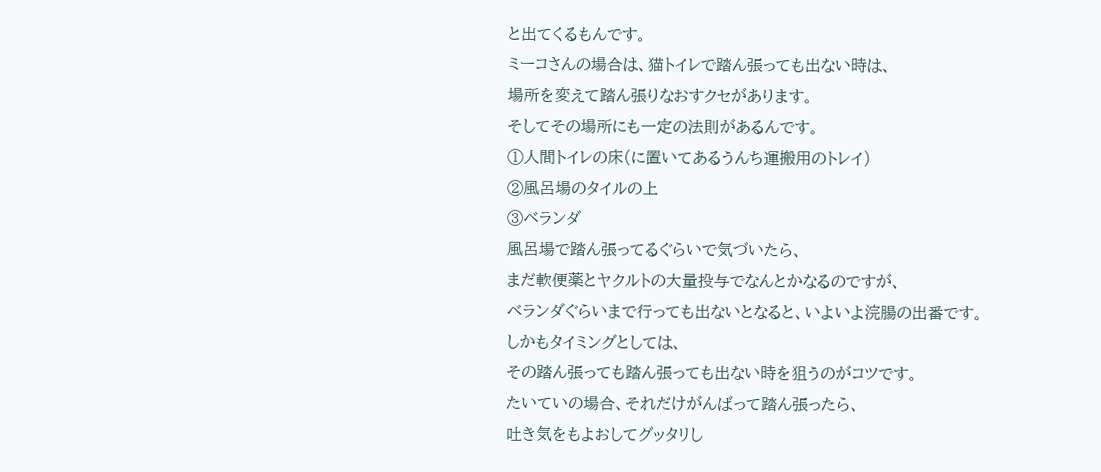と出てくるもんです。
ミーコさんの場合は、猫トイレで踏ん張っても出ない時は、
場所を変えて踏ん張りなおすクセがあります。
そしてその場所にも一定の法則があるんです。
①人間トイレの床(に置いてあるうんち運搬用のトレイ)
②風呂場のタイルの上
③ベランダ
風呂場で踏ん張ってるぐらいで気づいたら、
まだ軟便薬とヤクルトの大量投与でなんとかなるのですが、
ベランダぐらいまで行っても出ないとなると、いよいよ浣腸の出番です。
しかもタイミングとしては、
その踏ん張っても踏ん張っても出ない時を狙うのがコツです。
たいていの場合、それだけがんばって踏ん張ったら、
吐き気をもよおしてグッタリし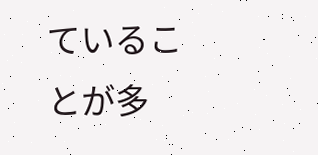ていることが多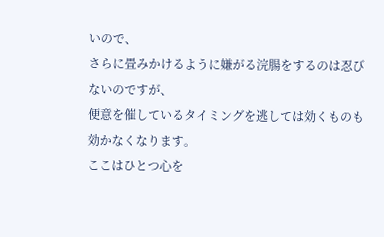いので、
さらに畳みかけるように嫌がる浣腸をするのは忍びないのですが、
便意を催しているタイミングを逃しては効くものも効かなくなります。
ここはひとつ心を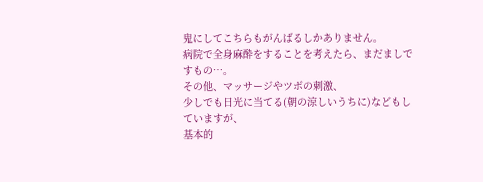鬼にしてこちらもがんばるしかありません。
病院で全身麻酔をすることを考えたら、まだましですもの…。
その他、マッサージやツボの刺激、
少しでも日光に当てる(朝の涼しいうちに)などもしていますが、
基本的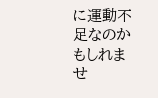に運動不足なのかもしれませ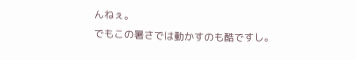んねぇ。
でもこの暑さでは動かすのも酷ですし。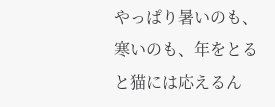やっぱり暑いのも、寒いのも、年をとると猫には応えるん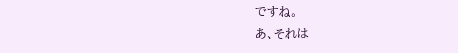ですね。
あ、それは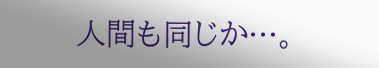人間も同じか…。